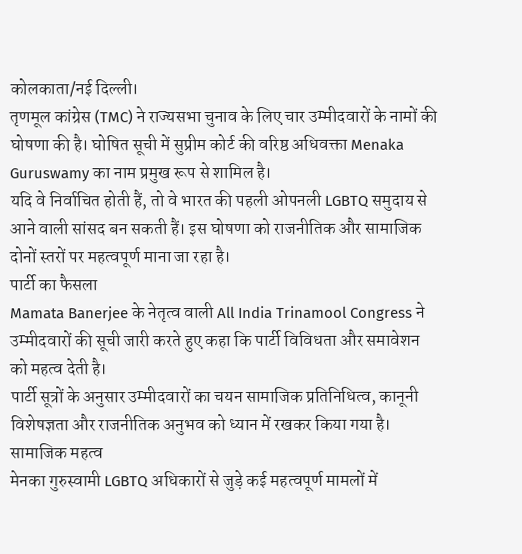कोलकाता/नई दिल्ली।
तृणमूल कांग्रेस (TMC) ने राज्यसभा चुनाव के लिए चार उम्मीदवारों के नामों की घोषणा की है। घोषित सूची में सुप्रीम कोर्ट की वरिष्ठ अधिवक्ता Menaka Guruswamy का नाम प्रमुख रूप से शामिल है।
यदि वे निर्वाचित होती हैं, तो वे भारत की पहली ओपनली LGBTQ समुदाय से आने वाली सांसद बन सकती हैं। इस घोषणा को राजनीतिक और सामाजिक दोनों स्तरों पर महत्वपूर्ण माना जा रहा है।
पार्टी का फैसला
Mamata Banerjee के नेतृत्व वाली All India Trinamool Congress ने उम्मीदवारों की सूची जारी करते हुए कहा कि पार्टी विविधता और समावेशन को महत्व देती है।
पार्टी सूत्रों के अनुसार उम्मीदवारों का चयन सामाजिक प्रतिनिधित्व, कानूनी विशेषज्ञता और राजनीतिक अनुभव को ध्यान में रखकर किया गया है।
सामाजिक महत्व
मेनका गुरुस्वामी LGBTQ अधिकारों से जुड़े कई महत्वपूर्ण मामलों में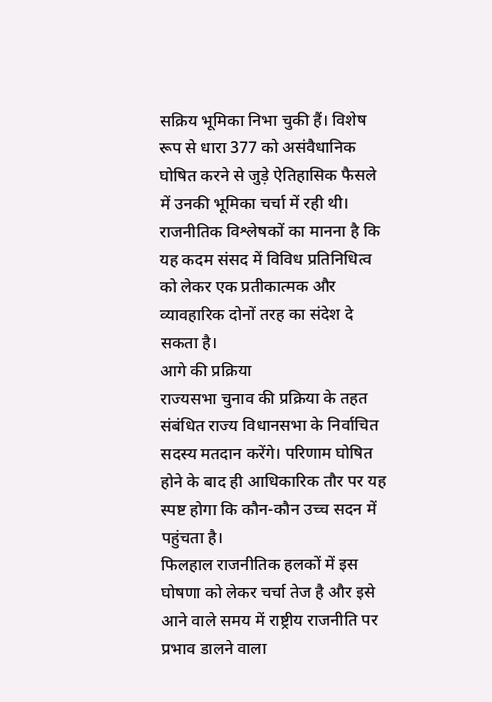सक्रिय भूमिका निभा चुकी हैं। विशेष रूप से धारा 377 को असंवैधानिक घोषित करने से जुड़े ऐतिहासिक फैसले में उनकी भूमिका चर्चा में रही थी।
राजनीतिक विश्लेषकों का मानना है कि यह कदम संसद में विविध प्रतिनिधित्व को लेकर एक प्रतीकात्मक और व्यावहारिक दोनों तरह का संदेश दे सकता है।
आगे की प्रक्रिया
राज्यसभा चुनाव की प्रक्रिया के तहत संबंधित राज्य विधानसभा के निर्वाचित सदस्य मतदान करेंगे। परिणाम घोषित होने के बाद ही आधिकारिक तौर पर यह स्पष्ट होगा कि कौन-कौन उच्च सदन में पहुंचता है।
फिलहाल राजनीतिक हलकों में इस घोषणा को लेकर चर्चा तेज है और इसे आने वाले समय में राष्ट्रीय राजनीति पर प्रभाव डालने वाला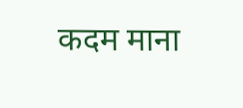कदम माना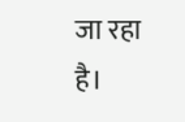जा रहा है।